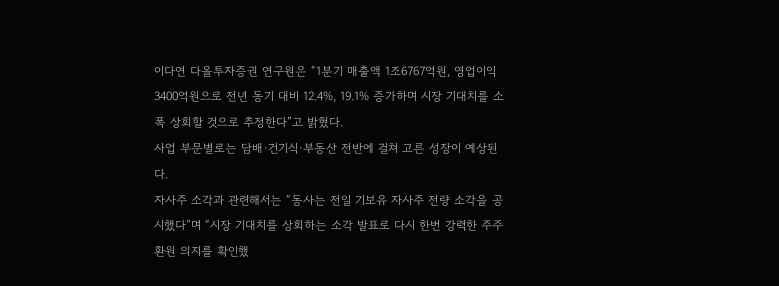이다연 다올투자증권 연구원은 “1분기 매출액 1조6767억원, 영업이익 3400억원으로 전년 동기 대비 12.4%, 19.1% 증가하며 시장 기대치를 소폭 상회할 것으로 추정한다”고 밝혔다.
사업 부문별로는 담배·건기식·부동산 전반에 걸쳐 고른 성장이 예상된다.
자사주 소각과 관련해서는 “동사는 전일 기보유 자사주 전량 소각을 공시했다”며 “시장 기대치를 상회하는 소각 발표로 다시 한번 강력한 주주환원 의지를 확인했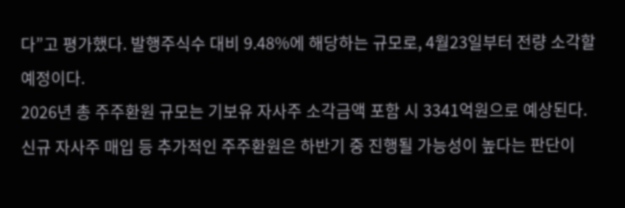다”고 평가했다. 발행주식수 대비 9.48%에 해당하는 규모로, 4월23일부터 전량 소각할 예정이다.
2026년 총 주주환원 규모는 기보유 자사주 소각금액 포함 시 3341억원으로 예상된다. 신규 자사주 매입 등 추가적인 주주환원은 하반기 중 진행될 가능성이 높다는 판단이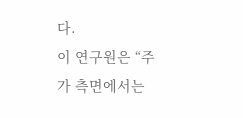다.
이 연구원은 “주가 측면에서는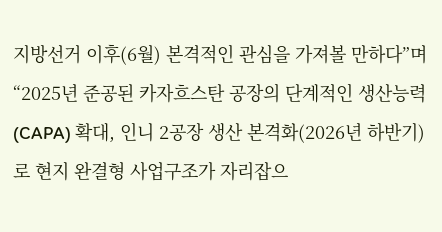지방선거 이후(6월) 본격적인 관심을 가져볼 만하다”며 “2025년 준공된 카자흐스탄 공장의 단계적인 생산능력(CAPA) 확대, 인니 2공장 생산 본격화(2026년 하반기)로 현지 완결형 사업구조가 자리잡으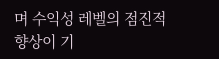며 수익성 레벨의 점진적 향상이 기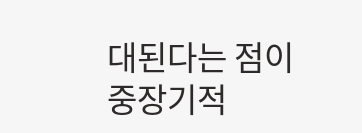대된다는 점이 중장기적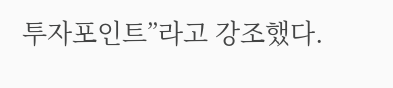투자포인트”라고 강조했다.